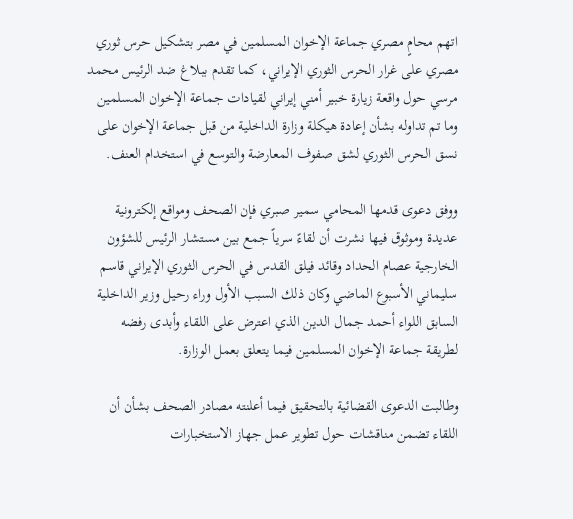اتهم محامٍ مصري جماعة الإخوان المسلمين في مصر بتشكيل حرس ثوري مصري على غرار الحرس الثوري الإيراني، كما تقدم ببلاغ ضد الرئيس محمد مرسي حول واقعة زيارة خبير أمني إيراني لقيادات جماعة الإخوان المسلمين وما تم تداوله بشأن إعادة هيكلة وزارة الداخلية من قبل جماعة الإخوان على نسق الحرس الثوري لشق صفوف المعارضة والتوسع في استخدام العنف.

ووفق دعوى قدمها المحامي سمير صبري فإن الصحف ومواقع إلكترونية عديدة وموثوق فيها نشرت أن لقاءً سرياً جمع بين مستشار الرئيس للشؤون الخارجية عصام الحداد وقائد فيلق القدس في الحرس الثوري الإيراني قاسم سليماني الأسبوع الماضي وكان ذلك السبب الأول وراء رحيل وزير الداخلية السابق اللواء أحمد جمال الدين الذي اعترض على اللقاء وأبدى رفضه لطريقة جماعة الإخوان المسلمين فيما يتعلق بعمل الوزارة.

وطالبت الدعوى القضائية بالتحقيق فيما أعلنته مصادر الصحف بشأن أن اللقاء تضمن مناقشات حول تطوير عمل جهاز الاستخبارات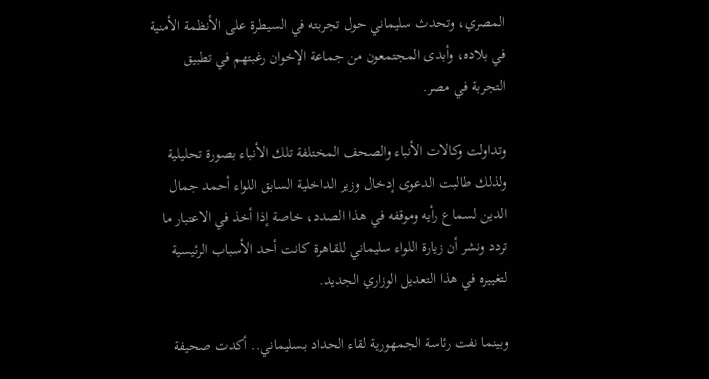المصري، وتحدث سليماني حول تجربته في السيطرة على الأنظمة الأمنية في بلاده، وأبدى المجتمعون من جماعة الإخوان رغبتهم في تطبيق التجربة في مصر.

وتداولت وكالات الأنباء والصحف المختلفة تلك الأنباء بصورة تحليلية ولذلك طالبت الدعوى إدخال وزير الداخلية السابق اللواء أحمد جمال الدين لسماع رأيه وموقفه في هذا الصدد، خاصة إذا أخذ في الاعتبار ما تردد ونشر أن زيارة اللواء سليماني للقاهرة كانت أحد الأسباب الرئيسية لتغييره في هذا التعديل الوزاري الجديد.

وبينما نفت رئاسة الجمهورية لقاء الحداد بـسليماني.. أكدت صحيفة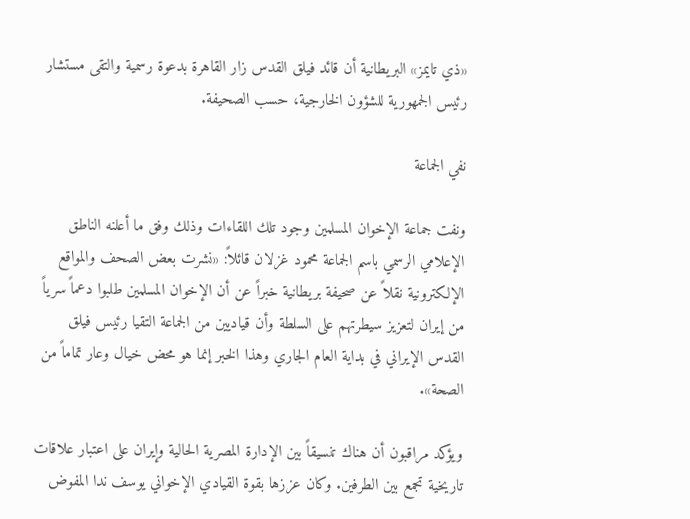«ذي تايمز» البريطانية أن قائد فيلق القدس زار القاهرة بدعوة رسمية والتقى مستشار رئيس الجمهورية للشؤون الخارجية، حسب الصحيفة.

نفي الجماعة

ونفت جماعة الإخوان المسلمين وجود تلك اللقاءات وذلك وفق ما أعلنه الناطق الإعلامي الرسمي باسم الجماعة محمود غزلان قائلاً: «نشرت بعض الصحف والمواقع الإلكترونية نقلاً عن صحيفة بريطانية خبراً عن أن الإخوان المسلمين طلبوا دعماً سرياً من إيران لتعزيز سيطرتهم على السلطة وأن قياديين من الجماعة التقيا رئيس فيلق القدس الإيراني في بداية العام الجاري وهذا الخبر إنما هو محض خيال وعار تماماً من الصحة».

ويؤكد مراقبون أن هناك تنسيقاً بين الإدارة المصرية الحالية وإيران على اعتبار علاقات تاريخية تجمع بين الطرفين. وكان عززها بقوة القيادي الإخواني يوسف ندا المفوض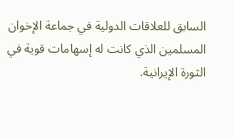السابق للعلاقات الدولية في جماعة الإخوان المسلمين الذي كانت له إسهامات قوية في الثورة الإيرانية.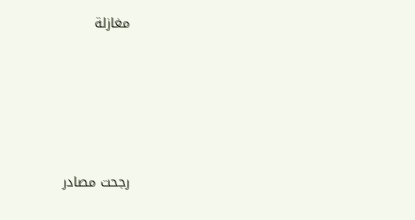مغازلة







رجحت مصادر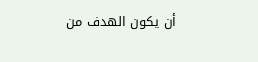أن يكون الهدف من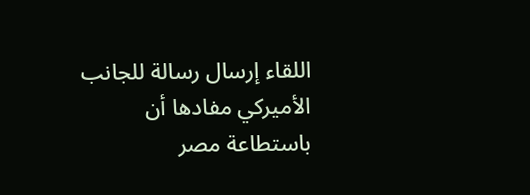اللقاء إرسال رسالة للجانب الأميركي مفادها أن باستطاعة مصر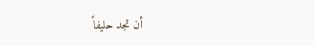أن تجد حليفاً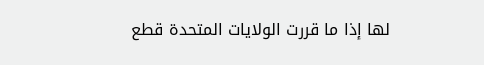لها إذا ما قررت الولايات المتحدة قطع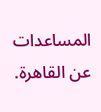المساعدات عن القاهرة.